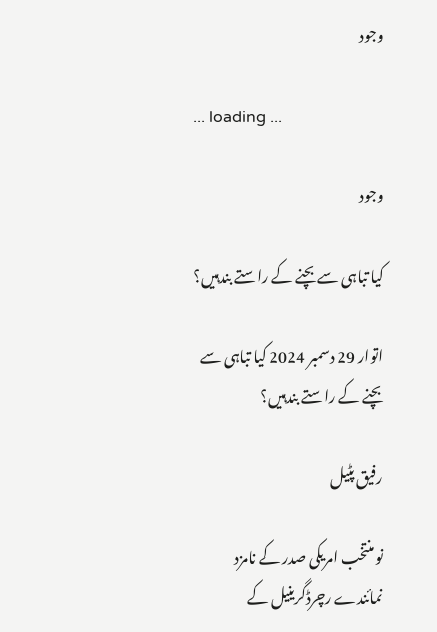وجود

... loading ...

وجود

کیا تباہی سے بچنے کے راستے بندہیں؟

اتوار 29 دسمبر 2024 کیا تباہی سے بچنے کے راستے بندہیں؟

رفیق پٹیل

نو منتخب امریکی صدر کے نامزد نمائندے رچرڈگرینیل کے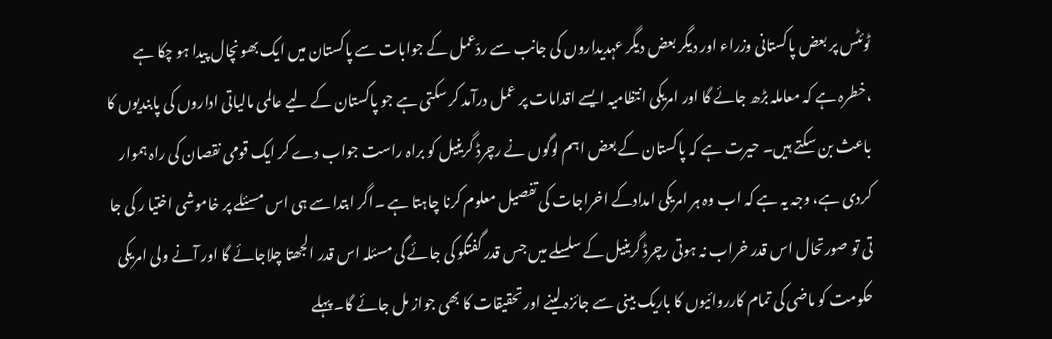ٹوئٹس پر بعض پاکستانی وزراء اور دیگر بعض دیگر عہدیداروں کی جانب سے ردّعمل کے جوابات سے پاکستان میں ایک بھونچال پیدا ہو چکا ہے ،خطرہ ہے کہ معاملہ بڑھ جائے گا اور امریکی انتظامیہ ایسے اقدامات پر عمل درآمد کر سکتی ہے جو پاکستان کے لیے عالمی مالیاتی اداروں کی پابندیوں کا باعث بن سکتے ہیں۔ حیرت ہے کہ پاکستان کے بعض اہم لوگوں نے رچرڈ گرینیل کو براہ راست جواب دے کر ایک قومی نقصان کی راہ ہموار کردی ہے، وجہ یہ ہے کہ اب وہ ہر امریکی امدادکے اخراجات کی تفصیل معلوم کرنا چاہتا ہے ۔اگر ابتدا سے ہی اس مسئلے پر خاموشی اختیا ر کی جا تی تو صورتحال اس قدر خراب نہ ہوتی رچرڈ گرینیل کے سلسلے میں جس قدر گفتگو کی جائے گی مسئلہ اس قدر الجھتا چلاجائے گا اور آنے ولی امریکی حکومت کو ماضی کی تمام کارروائیوں کا باریک بینی سے جائزہ لینے اور تحقیقات کا بھی جواز مل جائے گا۔ پہلے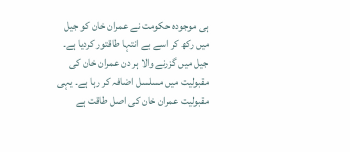ہی موجودہ حکومت نے عمران خان کو جیل میں رکھ کر اسے بے انتہا طاقتور کردیا ہے۔
جیل میں گزرنے والا ہر دن عمران خان کی مقبولیت میں مسلسل اضافہ کر رہا ہے۔ یہی مقبولیت عمران خان کی اصل طاقت ہے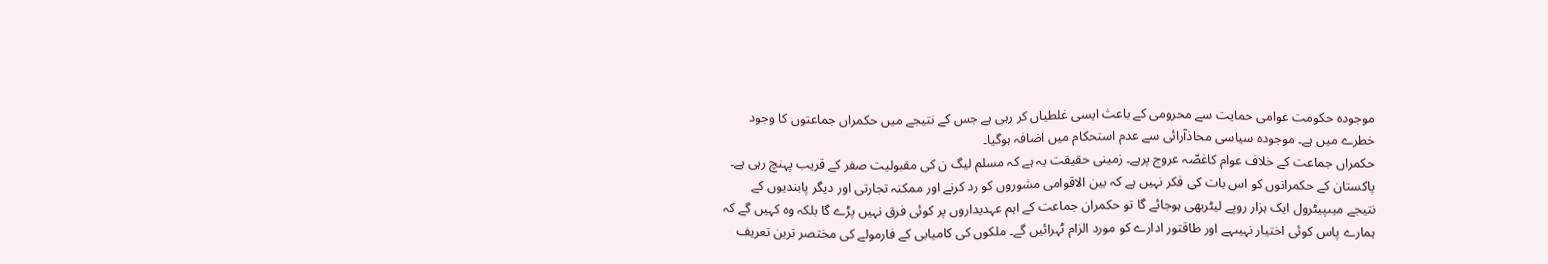موجودہ حکومت عوامی حمایت سے محرومی کے باعث ایسی غلطیاں کر رہی ہے جس کے نتیجے میں حکمراں جماعتوں کا وجود خطرے میں ہے۔ موجودہ سیاسی محاذآرائی سے عدم استحکام میں اضافہ ہوگیا۔
حکمراں جماعت کے خلاف عوام کاغصّہ عروج پرہے۔ زمینی حقیقت یہ ہے کہ مسلم لیگ ن کی مقبولیت صفر کے قریب پہنچ رہی ہے۔ پاکستان کے حکمرانوں کو اس بات کی فکر نہیں ہے کہ بین الاقوامی مشوروں کو رد کرنے اور ممکنہ تجارتی اور دیگر پابندیوں کے نتیجے میںپیٹرول ایک ہزار روپے لیٹربھی ہوجائے گا تو حکمران جماعت کے اہم عہدیداروں پر کوئی فرق نہیں پڑے گا بلکہ وہ کہیں گے کہ ہمارے پاس کوئی اختیار نہیںہے اور طاقتور ادارے کو مورد الزام ٹہرائیں گے۔ ملکوں کی کامیابی کے فارمولے کی مختصر ترین تعریف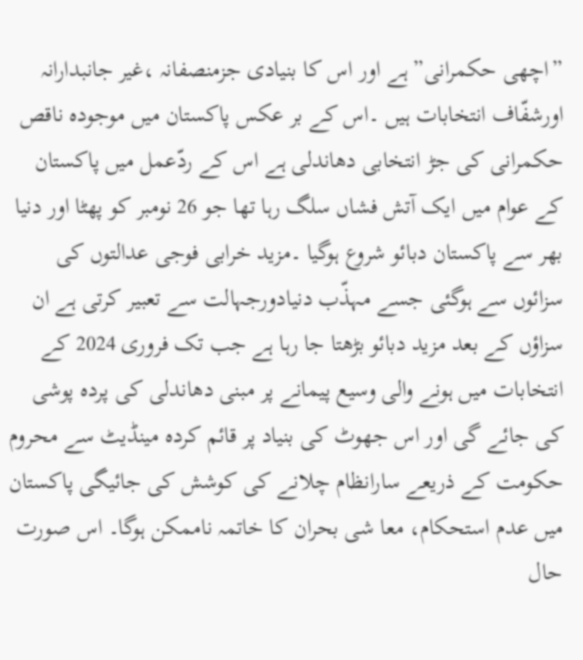”اچھی حکمرانی” ہے اور اس کا بنیادی جزمنصفانہ ،غیر جانبدارانہ اورشفّاف انتخابات ہیں ۔اس کے بر عکس پاکستان میں موجودہ ناقص حکمرانی کی جڑ انتخابی دھاندلی ہے اس کے ردّعمل میں پاکستان کے عوام میں ایک آتش فشاں سلگ رہا تھا جو 26 نومبر کو پھٹا اور دنیا بھر سے پاکستان دبائو شروع ہوگیا ۔مزید خرابی فوجی عدالتوں کی سزائوں سے ہوگئی جسے مہذّب دنیادورجہالت سے تعبیر کرتی ہے ان سزاؤں کے بعد مزید دبائو بڑھتا جا رہا ہے جب تک فروری 2024 کے انتخابات میں ہونے والی وسیع پیمانے پر مبنی دھاندلی کی پردہ پوشی کی جائے گی اور اس جھوٹ کی بنیاد پر قائم کردہ مینڈیٹ سے محروم حکومت کے ذریعے سارانظام چلانے کی کوشش کی جائیگی پاکستان میں عدم استحکام، معا شی بحران کا خاتمہ ناممکن ہوگا۔ اس صورت حال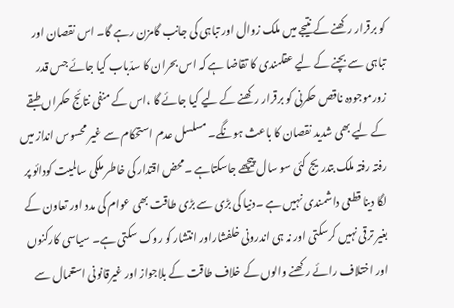کو برقرار رکھنے کے نتیجے میں ملک زوال اور تباہی کی جانب گامزن رہے گا۔ اس نقصان اور تباہی سے بچنے کے لیے عقلمندی کا تقاضا ہے کہ اس بحران کا سدّباب کیا جائے جس قدر زورموجودہ ناقص حکمرنی کو برقرار رکھنے کے لیے کیا جائے گا ،اس کے منفی نتائج حکمراں طبقے کے لیے بھی شدید نقصان کا باعث ہونگے۔ مسلسل عدم استحکام سے غیر محسوس انداز میں رفتہ رفتہ ملک بتدریج کئی سو سال پیچھے جاسکتاہے ۔محض اقتدار کی خاطر ملکی سالمیت کودائو پر لگا دینا قطعی داشمندی نہیں ہے ۔دنیا کی بڑی سے بڑی طاقت بھی عوام کی مدد اور تعاون کے بغیر ترقی نہیں کرسکتی اور نہ ہی اندرونی خلفشاراور انتشار کو روک سکتی ہے۔ سیاسی کارکنوں اور اختلاف رائے رکھنے والوں کے خلاف طاقت کے بلاجواز اور غیرقانونی استعمال سے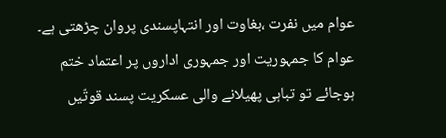عوام میں نفرت ،بغاوت اور انتہاپسندی پروان چڑھتی ہے۔ عوام کا جمہوریت اور جمہوری اداروں پر اعتماد ختم ہوجائے تو تباہی پھیلانے والی عسکریت پسند قوتّیں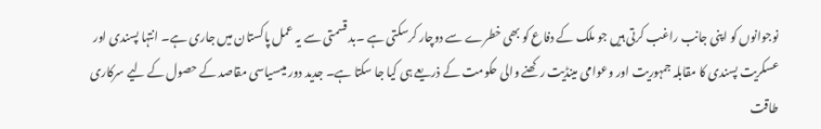نوجوانوں کو اپنی جانب راغب کرتی ہیں جو ملک کے دفاع کو بھی خطرے سے دوچار کرسکتی ہے ۔بد قسمتی سے یہ عمل پاکستان میں جاری ہے۔ انتہا پسندی اور عسکریت پسندی کا مقابلہ جمہوریت اور وعوامی مینڈیت رکھنے والی حکومت کے ذریعے ہی کیا جا سکتا ہے۔ جدید دور میںسیاسی مقاصد کے حصول کے لیے سرکاری طاقت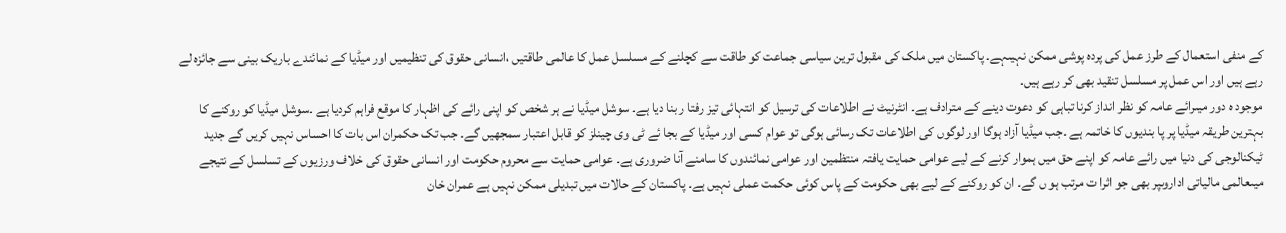کے منفی استعمال کے طرز عمل کی پردہ پوشی ممکن نہیںہے۔ پاکستان میں ملک کی مقبول ترین سیاسی جماعت کو طاقت سے کچلنے کے مسلسل عمل کا عالمی طاقتیں ،انسانی حقوق کی تنظیمیں اور میڈیا کے نمائندے باریک بینی سے جائزہ لے رہے ہیں اور اس عمل پر مسلسل تنقید بھی کر رہے ہیں۔
موجود ہ دور میںرائے عامہ کو نظر انداز کرنا تباہی کو دعوت دینے کے مترادف ہے۔ انٹرنیٹ نے اطلاعات کی ترسیل کو انتہائی تیز رفتا ر بنا دیا ہے۔ سوشل میڈیا نے ہر شخص کو اپنی رائے کی اظہار کا موقع فراہم کردیا ہے ۔سوشل میڈیا کو روکنے کا بہترین طریقہ میڈیا پر پا بندیوں کا خاتمہ ہے ۔جب میڈیا آزاد ہوگا اور لوگوں کی اطلاعات تک رسائی ہوگی تو عوام کسی اور میڈیا کے بجا ئے ٹی وی چینلز کو قابل اعتبار سمجھیں گے۔ جب تک حکمران اس بات کا احساس نہیں کریں گے جدید ٹیکنالوجی کی دنیا میں رائے عامہ کو اپنے حق میں ہموار کرنے کے لیے عوامی حمایت یافتہ منتظمین اور عوامی نمائندوں کا سامنے آنا ضروری ہے۔ عوامی حمایت سے محروم حکومت اور انسانی حقوق کی خلاف ورزیوں کے تسلسل کے نتیجے میںعالمی مالیاتی اداروںپر بھی جو اثرا ت مرتب ہو ں گے۔ ان کو روکنے کے لیے بھی حکومت کے پاس کوئی حکمت عملی نہیں ہے۔ پاکستان کے حالات میں تبدیلی ممکن نہیں ہے عمران خان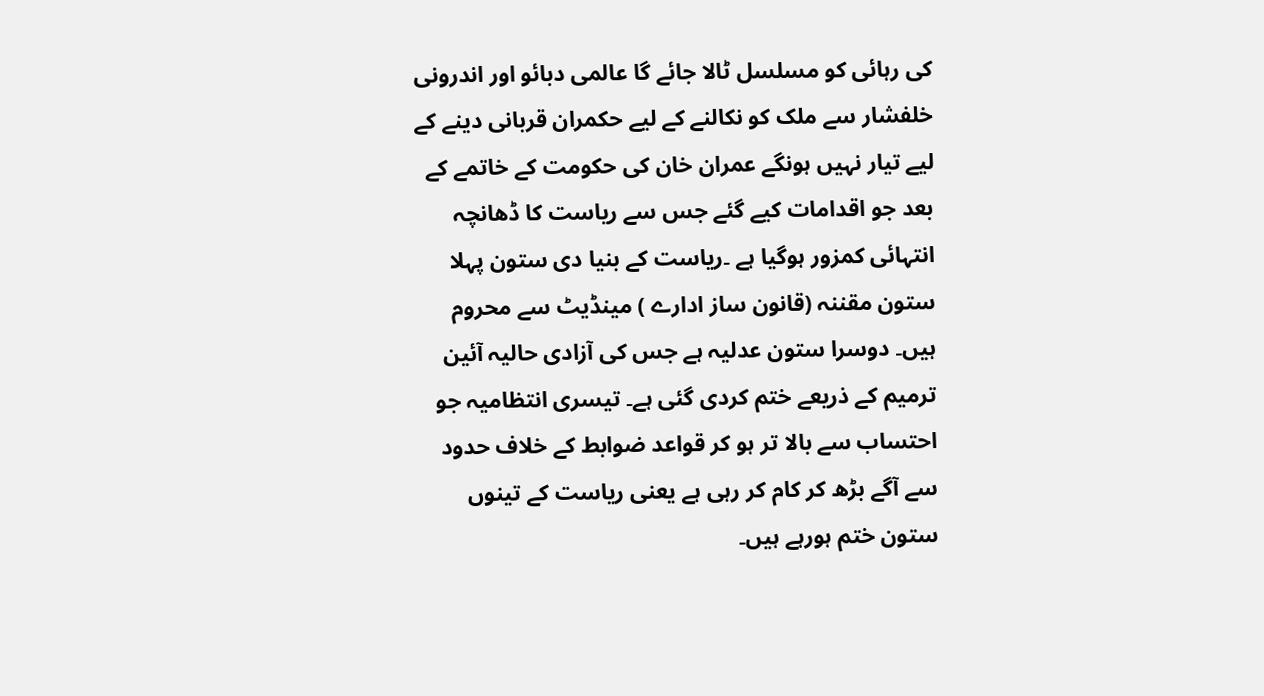کی رہائی کو مسلسل ٹالا جائے گا عالمی دبائو اور اندرونی خلفشار سے ملک کو نکالنے کے لیے حکمران قربانی دینے کے لیے تیار نہیں ہونگے عمران خان کی حکومت کے خاتمے کے بعد جو اقدامات کیے گئے جس سے ریاست کا ڈھانچہ انتہائی کمزور ہوگیا ہے ۔ریاست کے بنیا دی ستون پہلا ستون مقننہ (قانون ساز ادارے ) مینڈیٹ سے محروم ہیں۔ دوسرا ستون عدلیہ ہے جس کی آزادی حالیہ آئین ترمیم کے ذریعے ختم کردی گئی ہے۔ تیسری انتظامیہ جو احتساب سے بالا تر ہو کر قواعد ضوابط کے خلاف حدود سے آگے بڑھ کر کام کر رہی ہے یعنی ریاست کے تینوں ستون ختم ہورہے ہیں۔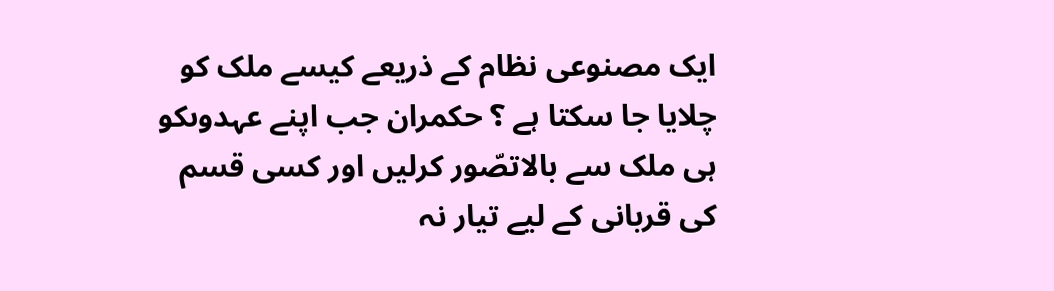ایک مصنوعی نظام کے ذریعے کیسے ملک کو چلایا جا سکتا ہے ؟ حکمران جب اپنے عہدوںکو ہی ملک سے بالاتصّور کرلیں اور کسی قسم کی قربانی کے لیے تیار نہ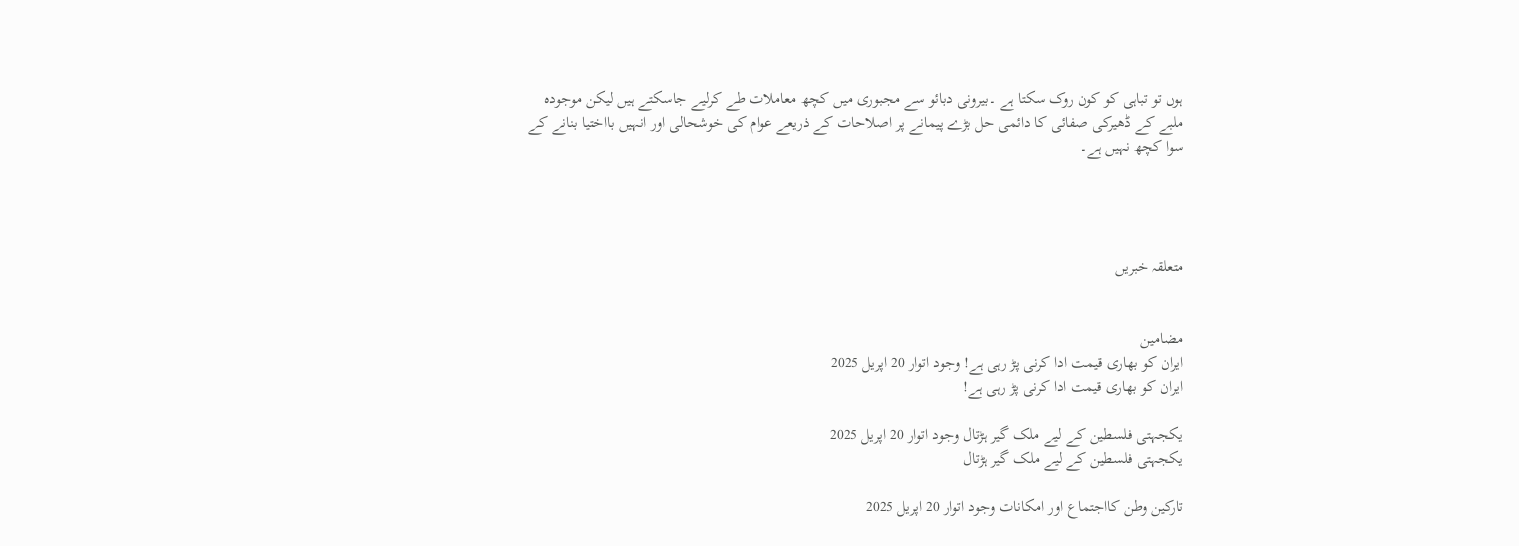ہوں تو تباہی کو کون روک سکتا ہے ۔بیرونی دبائو سے مجبوری میں کچھ معاملات طے کرلیے جاسکتے ہیں لیکن موجودہ ملبے کے ڈھیرکی صفائی کا دائمی حل بڑے پیمانے پر اصلاحات کے ذریعے عوام کی خوشحالی اور انہیں بااختیا بنانے کے سوا کچھ نہیں ہے۔




متعلقہ خبریں


مضامین
ایران کو بھاری قیمت ادا کرنی پڑ رہی ہے! وجود اتوار 20 اپریل 2025
ایران کو بھاری قیمت ادا کرنی پڑ رہی ہے!

یکجہتی فلسطین کے لیے ملک گیر ہڑتال وجود اتوار 20 اپریل 2025
یکجہتی فلسطین کے لیے ملک گیر ہڑتال

تارکین وطن کااجتماع اور امکانات وجود اتوار 20 اپریل 2025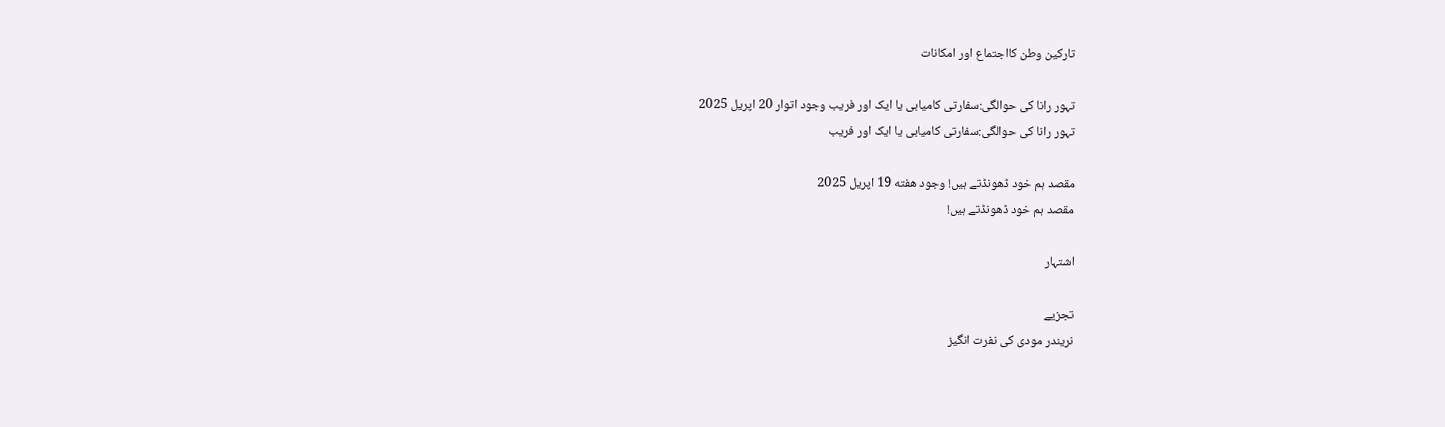تارکین وطن کااجتماع اور امکانات

تہور رانا کی حوالگی:سفارتی کامیابی یا ایک اور فریب وجود اتوار 20 اپریل 2025
تہور رانا کی حوالگی:سفارتی کامیابی یا ایک اور فریب

مقصد ہم خود ڈھونڈتے ہیں! وجود هفته 19 اپریل 2025
مقصد ہم خود ڈھونڈتے ہیں!

اشتہار

تجزیے
نریندر مودی کی نفرت انگیز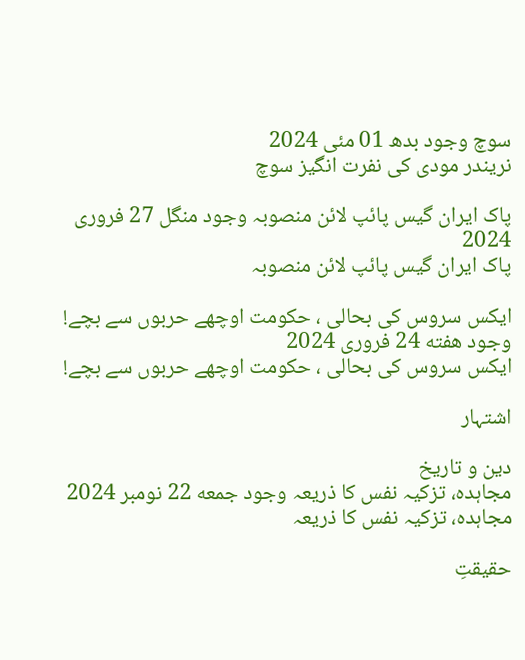سوچ وجود بدھ 01 مئی 2024
نریندر مودی کی نفرت انگیز سوچ

پاک ایران گیس پائپ لائن منصوبہ وجود منگل 27 فروری 2024
پاک ایران گیس پائپ لائن منصوبہ

ایکس سروس کی بحالی ، حکومت اوچھے حربوں سے بچے! وجود هفته 24 فروری 2024
ایکس سروس کی بحالی ، حکومت اوچھے حربوں سے بچے!

اشتہار

دین و تاریخ
مجاہدہ، تزکیہ نفس کا ذریعہ وجود جمعه 22 نومبر 2024
مجاہدہ، تزکیہ نفس کا ذریعہ

حقیقتِ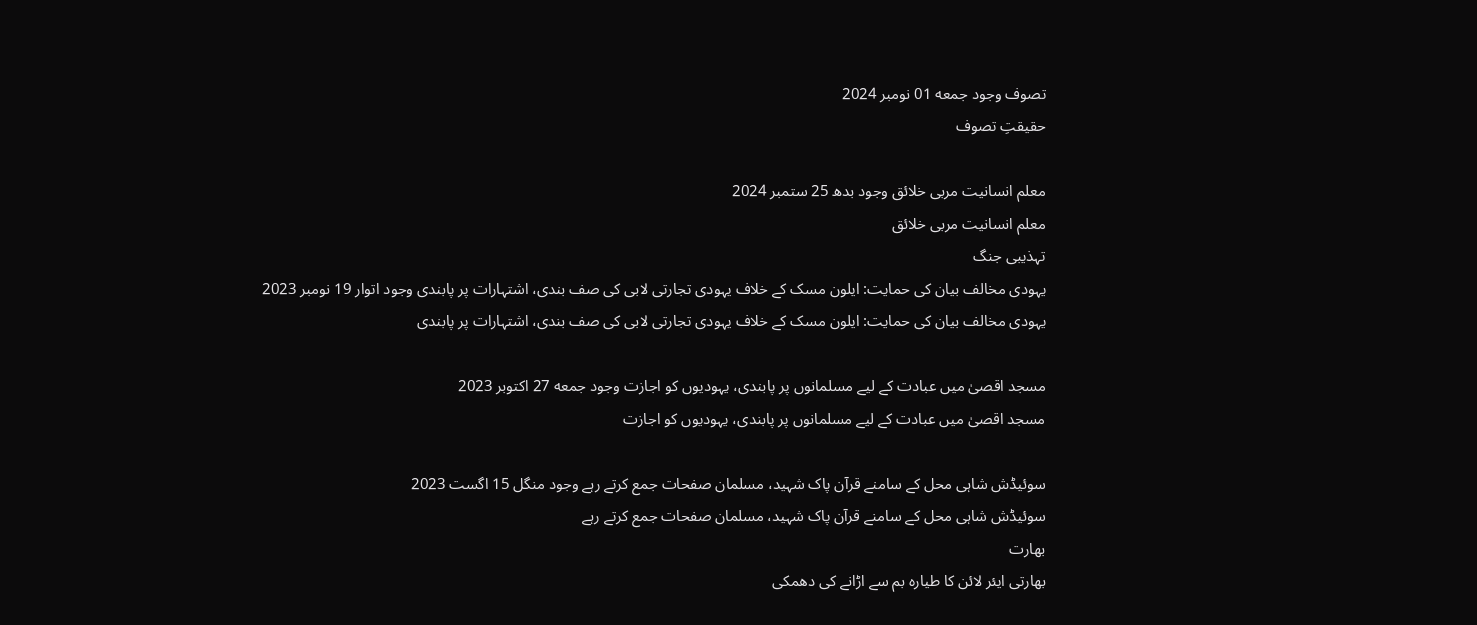تصوف وجود جمعه 01 نومبر 2024
حقیقتِ تصوف

معلم انسانیت مربی خلائق وجود بدھ 25 ستمبر 2024
معلم انسانیت مربی خلائق
تہذیبی جنگ
یہودی مخالف بیان کی حمایت: ایلون مسک کے خلاف یہودی تجارتی لابی کی صف بندی، اشتہارات پر پابندی وجود اتوار 19 نومبر 2023
یہودی مخالف بیان کی حمایت: ایلون مسک کے خلاف یہودی تجارتی لابی کی صف بندی، اشتہارات پر پابندی

مسجد اقصیٰ میں عبادت کے لیے مسلمانوں پر پابندی، یہودیوں کو اجازت وجود جمعه 27 اکتوبر 2023
مسجد اقصیٰ میں عبادت کے لیے مسلمانوں پر پابندی، یہودیوں کو اجازت

سوئیڈش شاہی محل کے سامنے قرآن پاک شہید، مسلمان صفحات جمع کرتے رہے وجود منگل 15 اگست 2023
سوئیڈش شاہی محل کے سامنے قرآن پاک شہید، مسلمان صفحات جمع کرتے رہے
بھارت
بھارتی ایئر لائن کا طیارہ بم سے اڑانے کی دھمکی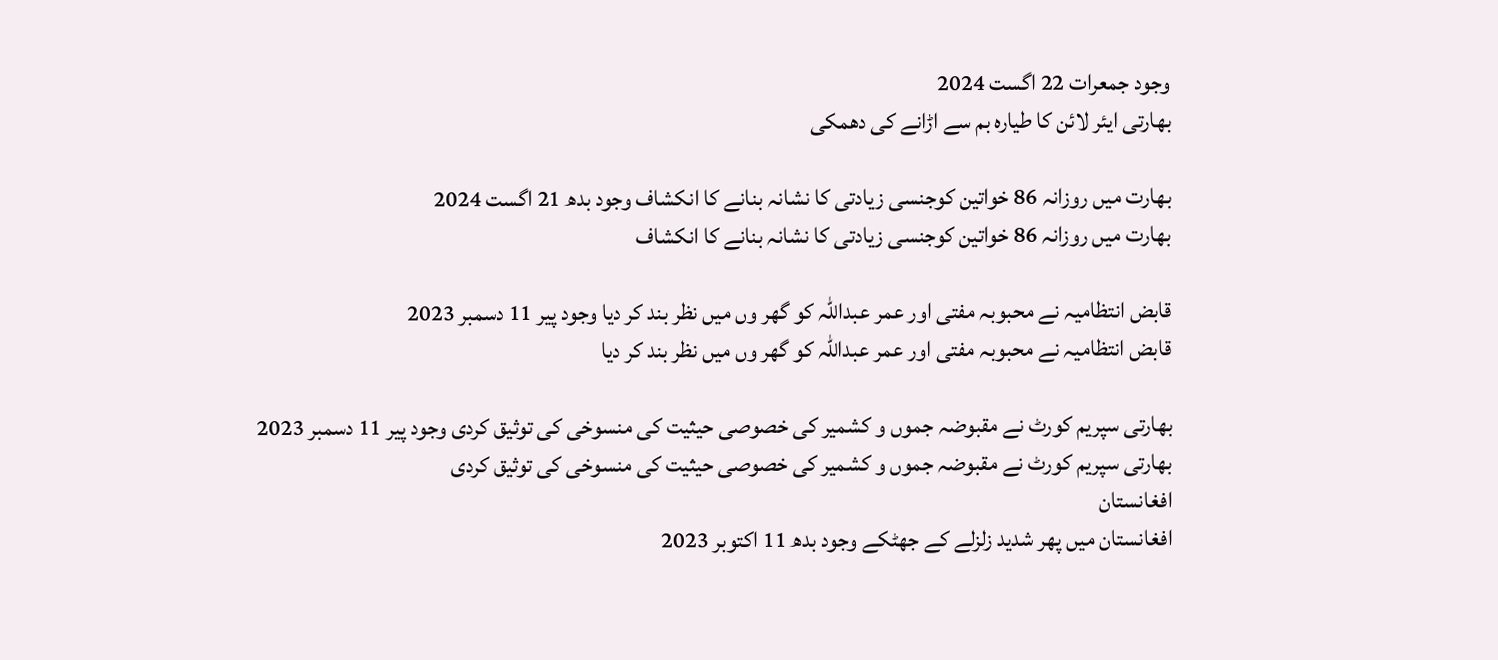وجود جمعرات 22 اگست 2024
بھارتی ایئر لائن کا طیارہ بم سے اڑانے کی دھمکی

بھارت میں روزانہ 86 خواتین کوجنسی زیادتی کا نشانہ بنانے کا انکشاف وجود بدھ 21 اگست 2024
بھارت میں روزانہ 86 خواتین کوجنسی زیادتی کا نشانہ بنانے کا انکشاف

قابض انتظامیہ نے محبوبہ مفتی اور عمر عبداللہ کو گھر وں میں نظر بند کر دیا وجود پیر 11 دسمبر 2023
قابض انتظامیہ نے محبوبہ مفتی اور عمر عبداللہ کو گھر وں میں نظر بند کر دیا

بھارتی سپریم کورٹ نے مقبوضہ جموں و کشمیر کی خصوصی حیثیت کی منسوخی کی توثیق کردی وجود پیر 11 دسمبر 2023
بھارتی سپریم کورٹ نے مقبوضہ جموں و کشمیر کی خصوصی حیثیت کی منسوخی کی توثیق کردی
افغانستان
افغانستان میں پھر شدید زلزلے کے جھٹکے وجود بدھ 11 اکتوبر 2023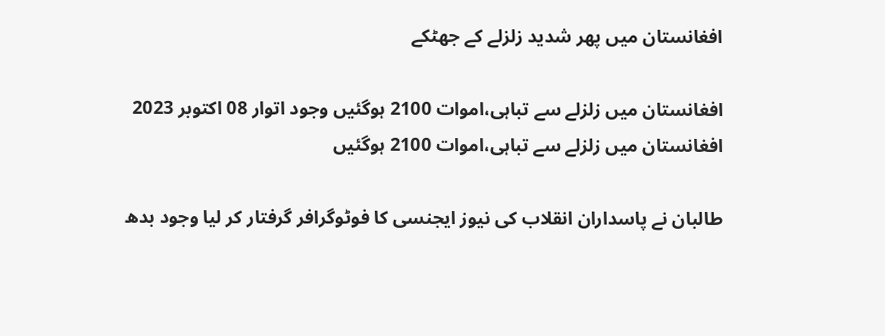افغانستان میں پھر شدید زلزلے کے جھٹکے

افغانستان میں زلزلے سے تباہی،اموات 2100 ہوگئیں وجود اتوار 08 اکتوبر 2023
افغانستان میں زلزلے سے تباہی،اموات 2100 ہوگئیں

طالبان نے پاسداران انقلاب کی نیوز ایجنسی کا فوٹوگرافر گرفتار کر لیا وجود بدھ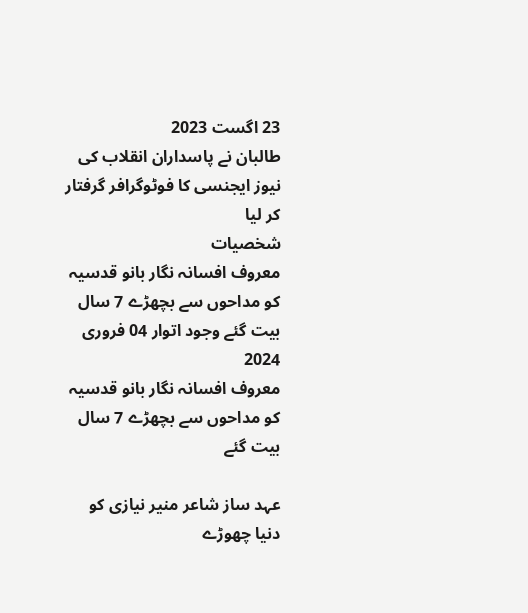23 اگست 2023
طالبان نے پاسداران انقلاب کی نیوز ایجنسی کا فوٹوگرافر گرفتار کر لیا
شخصیات
معروف افسانہ نگار بانو قدسیہ کو مداحوں سے بچھڑے 7 سال بیت گئے وجود اتوار 04 فروری 2024
معروف افسانہ نگار بانو قدسیہ کو مداحوں سے بچھڑے 7 سال بیت گئے

عہد ساز شاعر منیر نیازی کو دنیا چھوڑے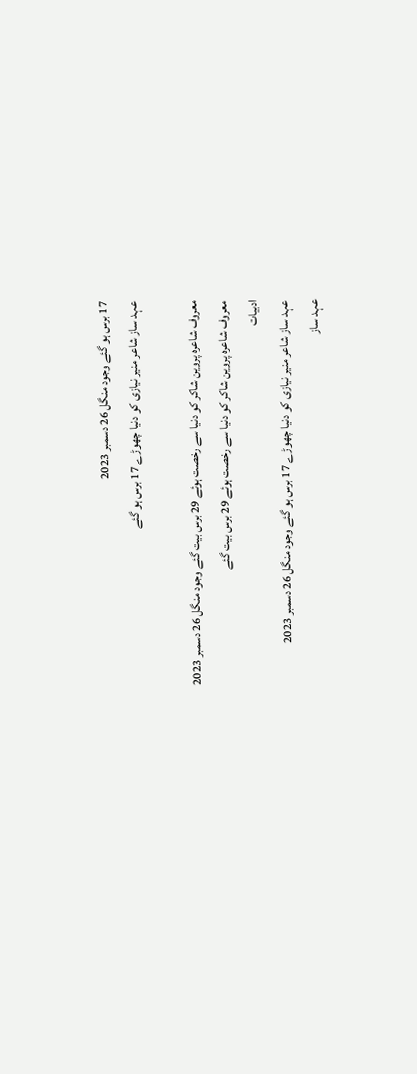17 برس ہو گئے وجود منگل 26 دسمبر 2023
عہد ساز شاعر منیر نیازی کو دنیا چھوڑے 17 برس ہو گئے

معروف شاعرہ پروین شاکر کو دنیا سے رخصت ہوئے 29 برس بیت گئے وجود منگل 26 دسمبر 2023
معروف شاعرہ پروین شاکر کو دنیا سے رخصت ہوئے 29 برس بیت گئے
ادبیات
عہد ساز شاعر منیر نیازی کو دنیا چھوڑے 17 برس ہو گئے وجود منگل 26 دسمبر 2023
عہد ساز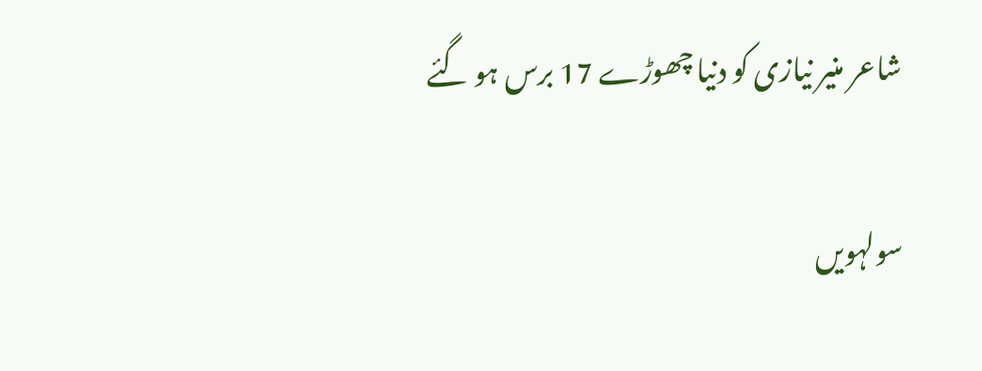شاعر منیر نیازی کو دنیا چھوڑے 17 برس ہو گئے

سولہویں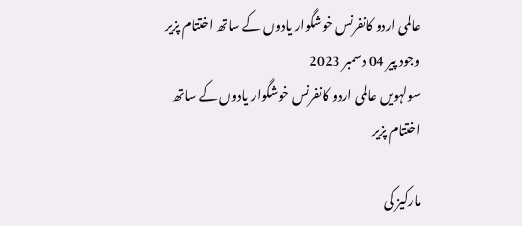عالمی اردو کانفرنس خوشگوار یادوں کے ساتھ اختتام پزیر وجود پیر 04 دسمبر 2023
سولہویں عالمی اردو کانفرنس خوشگوار یادوں کے ساتھ اختتام پزیر

مارکیز کی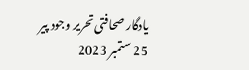یادگار صحافتی تحریر وجود پیر 25 ستمبر 2023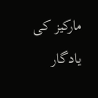مارکیز کی یادگار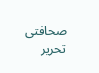صحافتی تحریر